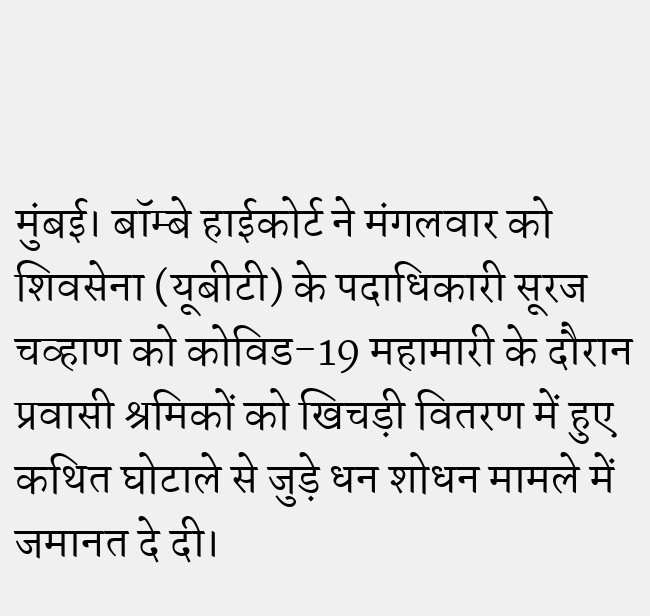मुंबई। बॉम्बे हाईकोर्ट ने मंगलवार को शिवसेना (यूबीटी) के पदाधिकारी सूरज चव्हाण को कोविड-19 महामारी के दौरान प्रवासी श्रमिकों को खिचड़ी वितरण में हुए कथित घोटाले से जुड़े धन शोधन मामले में जमानत दे दी।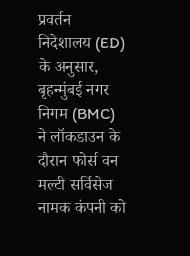प्रवर्तन निदेशालय (ED) के अनुसार, बृहन्मुंबई नगर निगम (BMC) ने लॉकडाउन के दौरान फोर्स वन मल्टी सर्विसेज नामक कंपनी को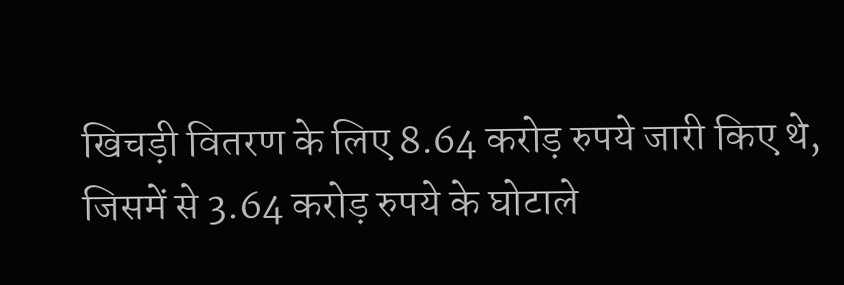खिचड़ी वितरण के लिए 8.64 करोड़ रुपये जारी किए थे, जिसमें से 3.64 करोड़ रुपये के घोटाले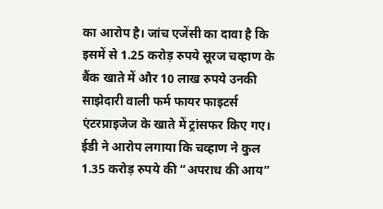का आरोप है। जांच एजेंसी का दावा है कि इसमें से 1.25 करोड़ रुपये सूरज चव्हाण के बैंक खाते में और 10 लाख रुपये उनकी साझेदारी वाली फर्म फायर फाइटर्स एंटरप्राइजेज के खाते में ट्रांसफर किए गए। ईडी ने आरोप लगाया कि चव्हाण ने कुल 1.35 करोड़ रुपये की “अपराध की आय”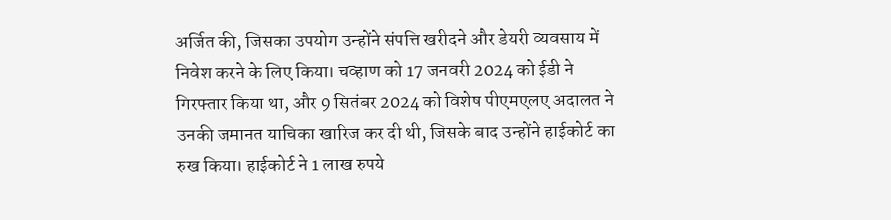अर्जित की, जिसका उपयोग उन्होंने संपत्ति खरीदने और डेयरी व्यवसाय में निवेश करने के लिए किया। चव्हाण को 17 जनवरी 2024 को ईडी ने गिरफ्तार किया था, और 9 सितंबर 2024 को विशेष पीएमएलए अदालत ने उनकी जमानत याचिका खारिज कर दी थी, जिसके बाद उन्होंने हाईकोर्ट का रुख किया। हाईकोर्ट ने 1 लाख रुपये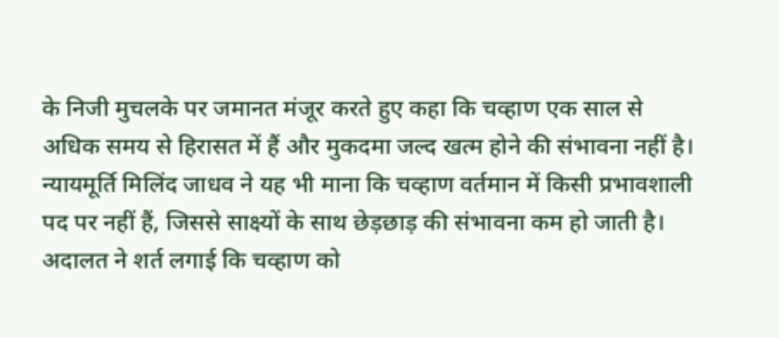के निजी मुचलके पर जमानत मंजूर करते हुए कहा कि चव्हाण एक साल से अधिक समय से हिरासत में हैं और मुकदमा जल्द खत्म होने की संभावना नहीं है। न्यायमूर्ति मिलिंद जाधव ने यह भी माना कि चव्हाण वर्तमान में किसी प्रभावशाली पद पर नहीं हैं, जिससे साक्ष्यों के साथ छेड़छाड़ की संभावना कम हो जाती है। अदालत ने शर्त लगाई कि चव्हाण को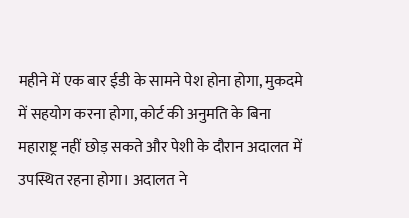महीने में एक बार ईडी के सामने पेश होना होगा, मुकदमे में सहयोग करना होगा, कोर्ट की अनुमति के बिना महाराष्ट्र नहीं छोड़ सकते और पेशी के दौरान अदालत में उपस्थित रहना होगा। अदालत ने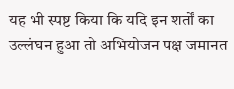यह भी स्पष्ट किया कि यदि इन शर्तों का उल्लंघन हुआ तो अभियोजन पक्ष जमानत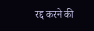रद्द करने की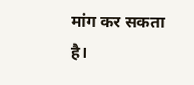मांग कर सकता है।